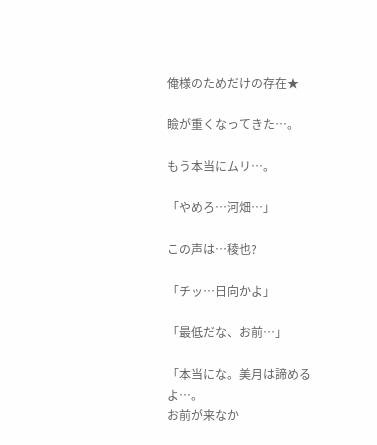俺様のためだけの存在★

瞼が重くなってきた…。

もう本当にムリ…。

「やめろ…河畑…」

この声は…稜也?

「チッ…日向かよ」

「最低だな、お前…」

「本当にな。美月は諦めるよ…。
お前が来なか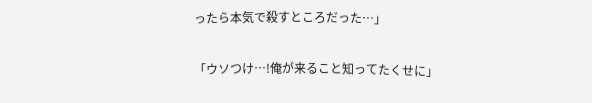ったら本気で殺すところだった…」

「ウソつけ…!俺が来ること知ってたくせに」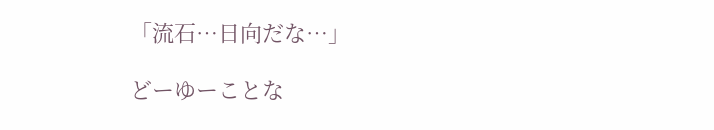「流石…日向だな…」

どーゆーことな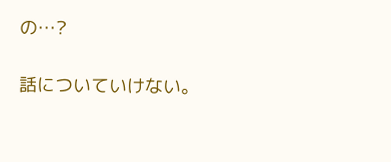の…?

話についていけない。